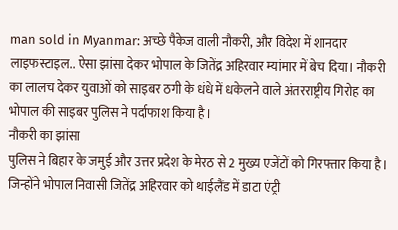man sold in Myanmar: अच्छे पैकेज वाली नौकरी, और विदेश में शानदार लाइफस्टाइल.. ऐसा झांसा देकर भोपाल के जितेंद्र अहिरवार म्यांमार में बेच दिया। नौकरी का लालच देकर युवाओं को साइबर ठगी के धंधे में धकेलने वाले अंतरराष्ट्रीय गिरोह का भोपाल की साइबर पुलिस ने पर्दाफाश किया है।
नौकरी का झांसा
पुलिस ने बिहार के जमुई और उत्तर प्रदेश के मेरठ से 2 मुख्य एजेंटों को गिरफ्तार किया है। जिन्होंने भोपाल निवासी जितेंद्र अहिरवार को थाईलैंड में डाटा एंट्री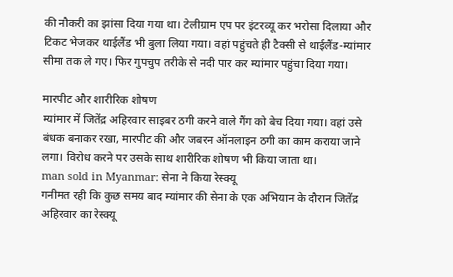की नौकरी का झांसा दिया गया था। टेलीग्राम एप पर इंटरव्यू कर भरोसा दिलाया और टिकट भेजकर थाईलैंड भी बुला लिया गया। वहां पहुंचते ही टैक्सी से थाईलैंड-म्यांमार सीमा तक ले गए। फिर गुपचुप तरीके से नदी पार कर म्यांमार पहुंचा दिया गया।

मारपीट और शारीरिक शोषण
म्यांमार में जितेंद्र अहिरवार साइबर ठगी करने वाले गैंग को बेच दिया गया। वहां उसे बंधक बनाकर रखा, मारपीट की और जबरन ऑनलाइन ठगी का काम कराया जाने लगा। विरोध करने पर उसके साथ शारीरिक शोषण भी किया जाता था।
man sold in Myanmar: सेना ने किया रेस्क्यू
गनीमत रही कि कुछ समय बाद म्यांमार की सेना के एक अभियान के दौरान जितेंद्र अहिरवार का रेस्क्यू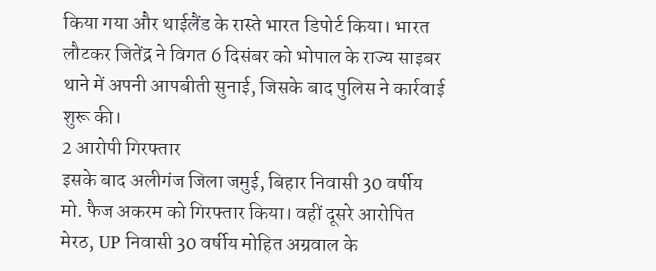किया गया और थाईलैंड के रास्ते भारत डिपोर्ट किया। भारत लौटकर जितेंद्र ने विगत 6 दिसंबर को भोपाल के राज्य साइबर थाने में अपनी आपबीती सुनाई, जिसके बाद पुलिस ने कार्रवाई शुरू की।
2 आरोपी गिरफ्तार
इसके बाद अलीगंज जिला जमुई, बिहार निवासी 30 वर्षीय मो. फैज अकरम को गिरफ्तार किया। वहीं दूसरे आरोपित मेरठ, UP निवासी 30 वर्षीय मोहित अग्रवाल के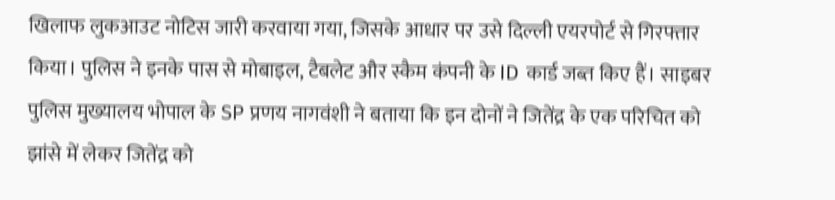खिलाफ लुकआउट नोटिस जारी करवाया गया, जिसके आधार पर उसे दिल्ली एयरपोर्ट से गिरफ्तार किया। पुलिस ने इनके पास से मोबाइल, टैबलेट और स्कैम कंपनी के ID कार्ड जब्त किए हैं। साइबर पुलिस मुख्यालय भोपाल के SP प्रणय नागवंशी ने बताया कि इन दोनों ने जितेंद्र के एक परिचित को झांसे में लेकर जितेंद्र को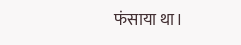फंसाया था।